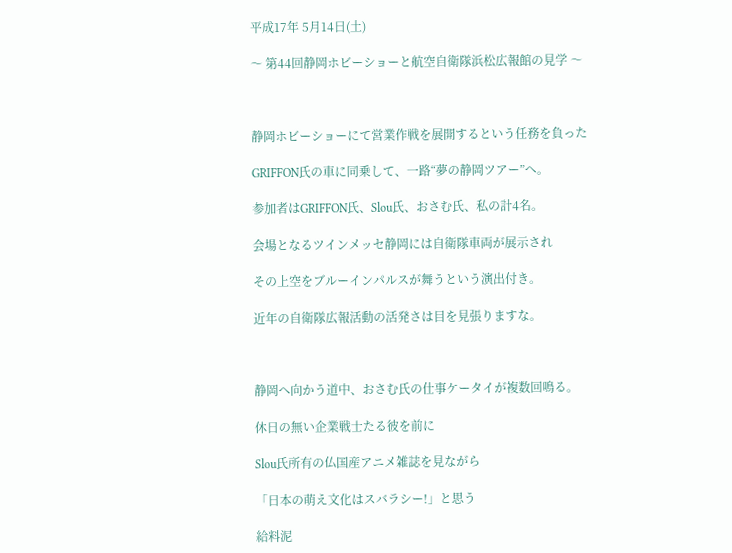平成17年 5月14日(土)

〜 第44回静岡ホビーショーと航空自衛隊浜松広報館の見学 〜



静岡ホビーショーにて営業作戦を展開するという任務を負った

GRIFFON氏の車に同乗して、一路“夢の静岡ツアー”へ。

参加者はGRIFFON氏、Slou氏、おさむ氏、私の計4名。

会場となるツインメッセ静岡には自衛隊車両が展示され

その上空をブルーインパルスが舞うという演出付き。

近年の自衛隊広報活動の活発さは目を見張りますな。



静岡へ向かう道中、おさむ氏の仕事ケータイが複数回鳴る。

休日の無い企業戦士たる彼を前に

Slou氏所有の仏国産アニメ雑誌を見ながら

「日本の萌え文化はスバラシー!」と思う

給料泥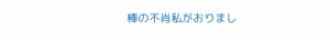棒の不肖私がおりまし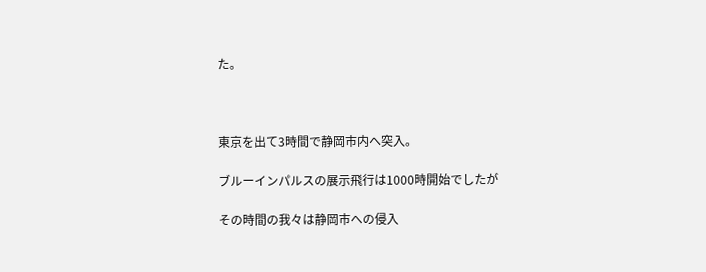た。



東京を出て3時間で静岡市内へ突入。

ブルーインパルスの展示飛行は1000時開始でしたが

その時間の我々は静岡市への侵入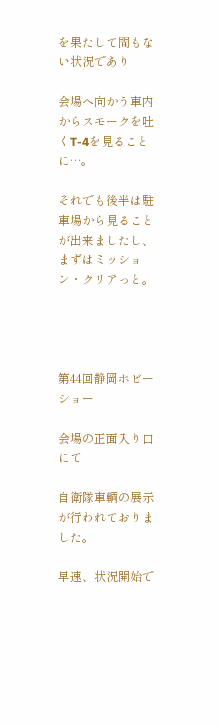を果たして間もない状況であり

会場へ向かう車内からスモークを吐くT-4を見ることに…。

それでも後半は駐車場から見ることが出来ましたし、まずはミッション・クリアっと。




第44回静岡ホビーショー

会場の正面入り口にて

自衛隊車輌の展示が行われておりました。

早速、状況開始で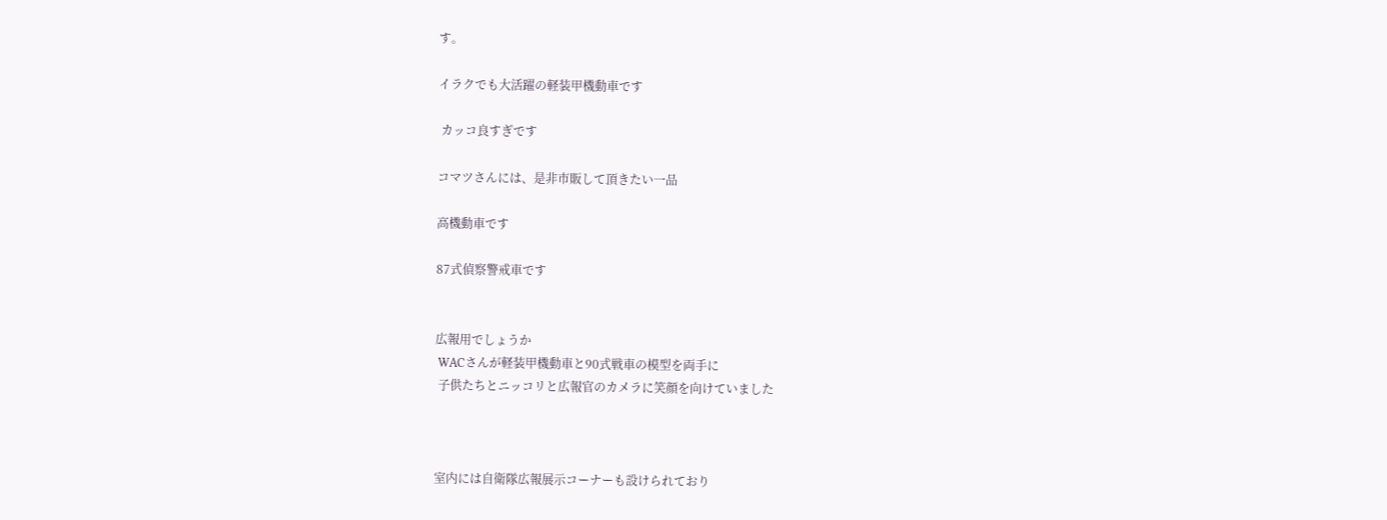す。

イラクでも大活躍の軽装甲機動車です

 カッコ良すぎです

コマツさんには、是非市販して頂きたい一品

高機動車です

87式偵察警戒車です


広報用でしょうか
 WACさんが軽装甲機動車と90式戦車の模型を両手に
 子供たちとニッコリと広報官のカメラに笑顔を向けていました



室内には自衛隊広報展示コーナーも設けられており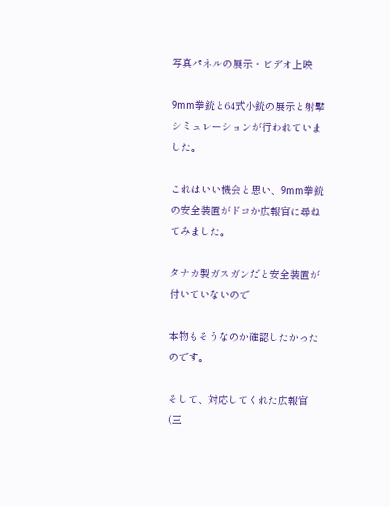写真パネルの展示・ビデオ上映

9mm拳銃と64式小銃の展示と射撃シミュレーションが行われていました。

これはいい機会と思い、9mm拳銃の安全装置がドコか広報官に尋ねてみました。

タナカ製ガスガンだと安全装置が付いていないので

本物もそうなのか確認したかったのです。

そして、対応してくれた広報官(三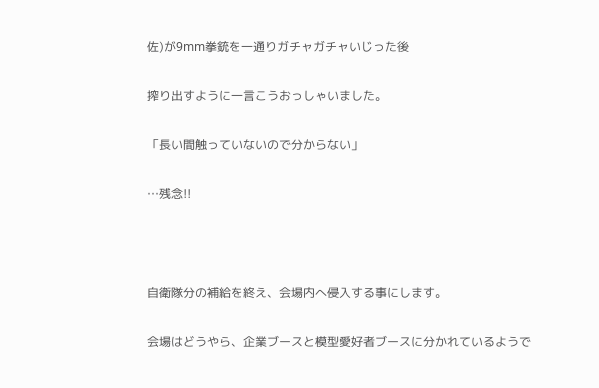佐)が9mm拳銃を一通りガチャガチャいじった後

搾り出すように一言こうおっしゃいました。

「長い間触っていないので分からない」

…残念!!



自衛隊分の補給を終え、会場内へ侵入する事にします。

会場はどうやら、企業ブースと模型愛好者ブースに分かれているようで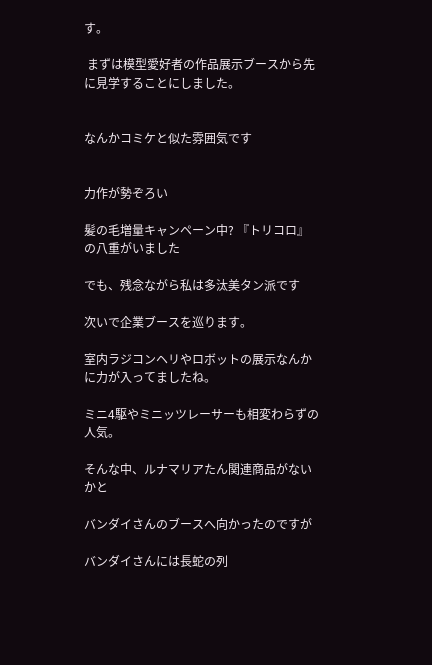す。

 まずは模型愛好者の作品展示ブースから先に見学することにしました。


なんかコミケと似た雰囲気です


力作が勢ぞろい

髪の毛増量キャンペーン中? 『トリコロ』の八重がいました

でも、残念ながら私は多汰美タン派です

次いで企業ブースを巡ります。

室内ラジコンヘリやロボットの展示なんかに力が入ってましたね。

ミニ4駆やミニッツレーサーも相変わらずの人気。

そんな中、ルナマリアたん関連商品がないかと

バンダイさんのブースへ向かったのですが

バンダイさんには長蛇の列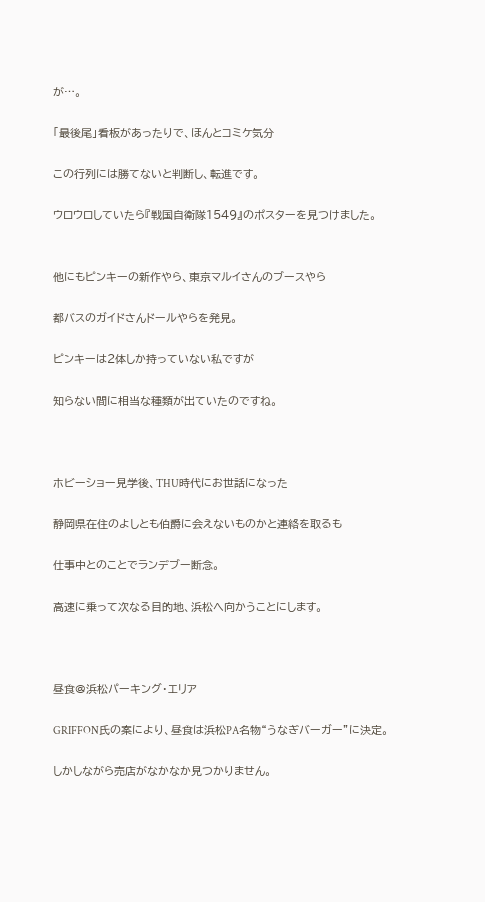が…。

「最後尾」看板があったりで、ほんとコミケ気分

この行列には勝てないと判断し、転進です。

ウロウロしていたら『戦国自衛隊1549』のポスターを見つけました。


他にもピンキーの新作やら、東京マルイさんのブースやら

都バスのガイドさんドールやらを発見。

ピンキーは2体しか持っていない私ですが

知らない間に相当な種類が出ていたのですね。



ホビーショー見学後、THU時代にお世話になった

静岡県在住のよしとも伯爵に会えないものかと連絡を取るも

仕事中とのことでランデブー断念。

高速に乗って次なる目的地、浜松へ向かうことにします。



昼食@浜松パーキング・エリア

GRIFFON氏の案により、昼食は浜松PA名物“うなぎバーガー”に決定。

しかしながら売店がなかなか見つかりません。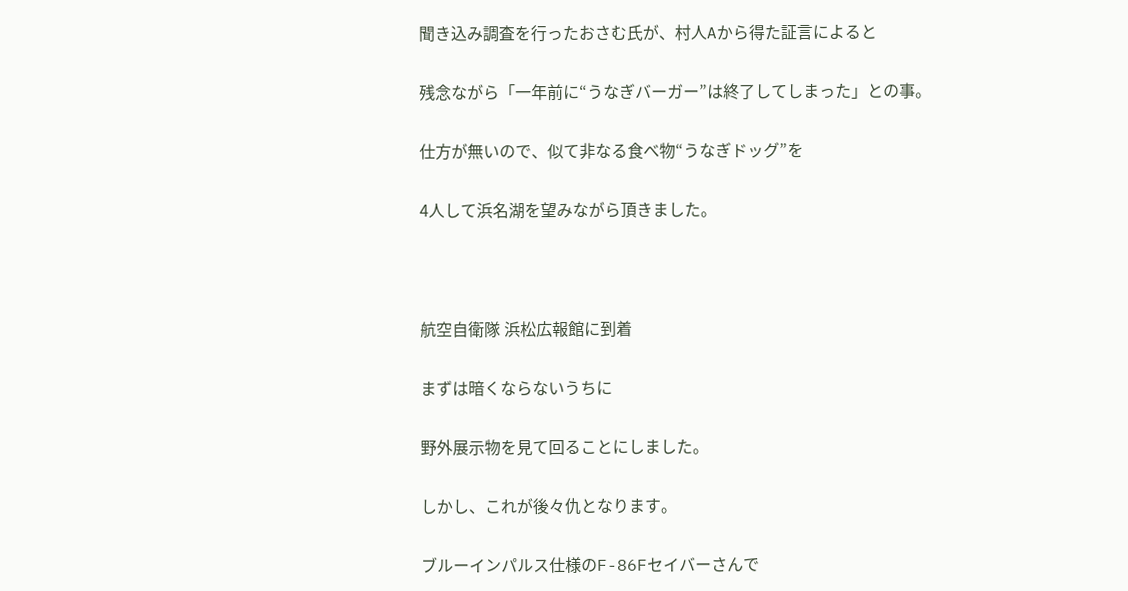聞き込み調査を行ったおさむ氏が、村人Aから得た証言によると

残念ながら「一年前に“うなぎバーガー”は終了してしまった」との事。

仕方が無いので、似て非なる食べ物“うなぎドッグ”を

4人して浜名湖を望みながら頂きました。



航空自衛隊 浜松広報館に到着

まずは暗くならないうちに

野外展示物を見て回ることにしました。

しかし、これが後々仇となります。

ブルーインパルス仕様のF-86Fセイバーさんで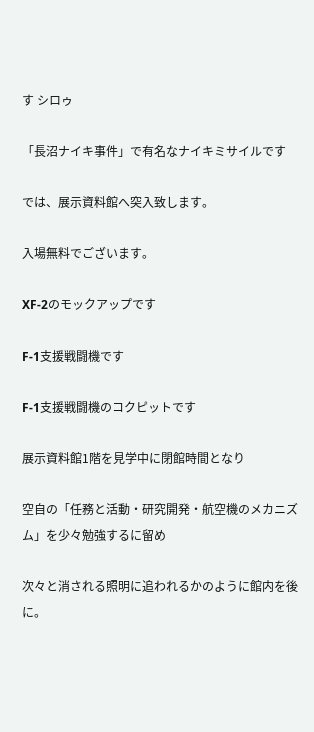す シロゥ

「長沼ナイキ事件」で有名なナイキミサイルです

では、展示資料館へ突入致します。

入場無料でございます。

XF-2のモックアップです

F-1支援戦闘機です

F-1支援戦闘機のコクピットです

展示資料館1階を見学中に閉館時間となり

空自の「任務と活動・研究開発・航空機のメカニズム」を少々勉強するに留め

次々と消される照明に追われるかのように館内を後に。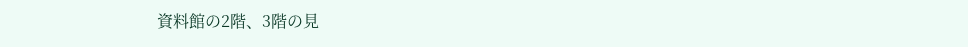資料館の2階、3階の見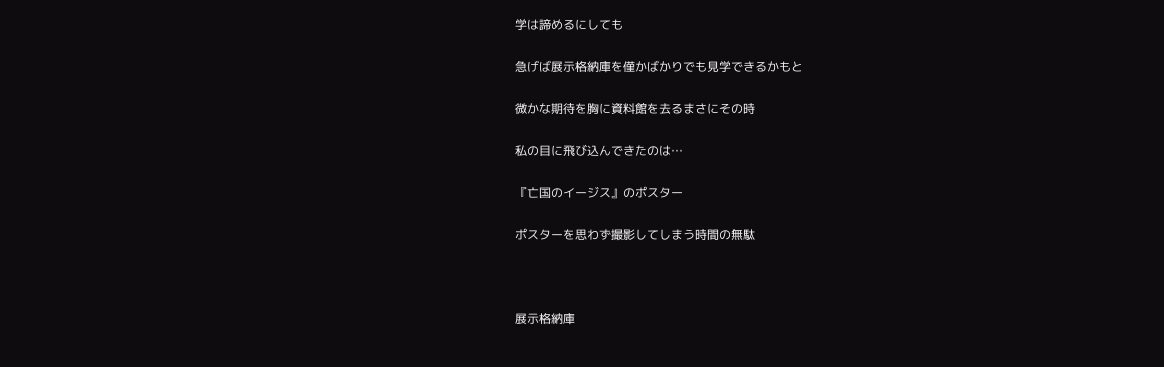学は諦めるにしても

急げば展示格納庫を僅かばかりでも見学できるかもと

微かな期待を胸に資料館を去るまさにその時

私の目に飛び込んできたのは…

『亡国のイージス』のポスター

ポスターを思わず撮影してしまう時間の無駄



展示格納庫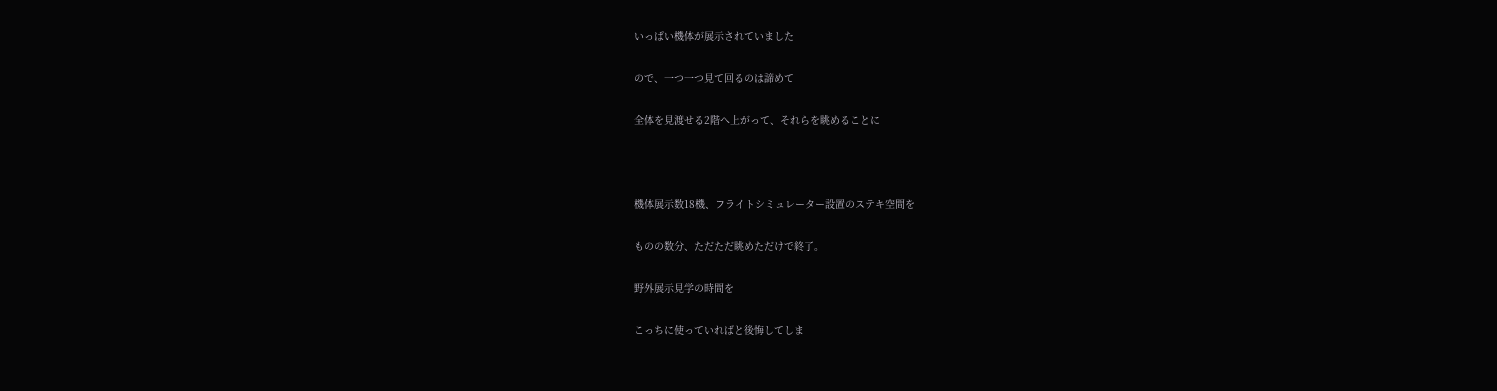いっぱい機体が展示されていました

ので、一つ一つ見て回るのは諦めて

全体を見渡せる2階へ上がって、それらを眺めることに



機体展示数18機、フライトシミュレーター設置のステキ空間を

ものの数分、ただただ眺めただけで終了。

野外展示見学の時間を

こっちに使っていればと後悔してしま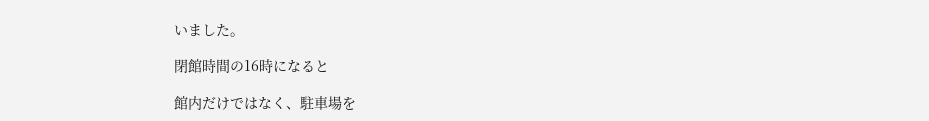いました。

閉館時間の16時になると

館内だけではなく、駐車場を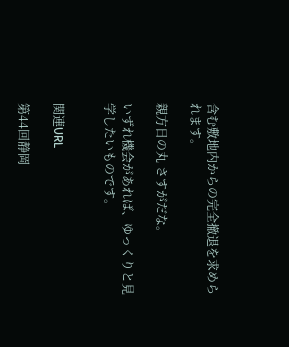含む敷地内からの完全撤退を求められます。

親方日の丸 さすがだな。

いずれ機会があれば、ゆっくりと見学したいものです。


関連URL

第44回静岡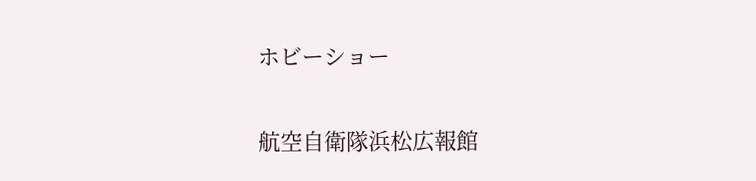ホビーショー

航空自衛隊浜松広報館